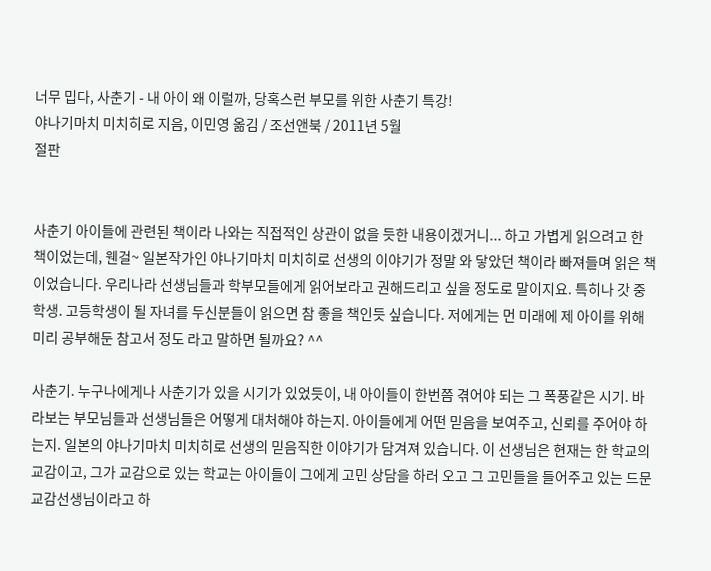너무 밉다, 사춘기 - 내 아이 왜 이럴까, 당혹스런 부모를 위한 사춘기 특강!
야나기마치 미치히로 지음, 이민영 옮김 / 조선앤북 / 2011년 5월
절판


사춘기 아이들에 관련된 책이라 나와는 직접적인 상관이 없을 듯한 내용이겠거니... 하고 가볍게 읽으려고 한 책이었는데, 웬걸~ 일본작가인 야나기마치 미치히로 선생의 이야기가 정말 와 닿았던 책이라 빠져들며 읽은 책이었습니다. 우리나라 선생님들과 학부모들에게 읽어보라고 권해드리고 싶을 정도로 말이지요. 특히나 갓 중학생. 고등학생이 될 자녀를 두신분들이 읽으면 참 좋을 책인듯 싶습니다. 저에게는 먼 미래에 제 아이를 위해 미리 공부해둔 참고서 정도 라고 말하면 될까요? ^^

사춘기. 누구나에게나 사춘기가 있을 시기가 있었듯이, 내 아이들이 한번쯤 겪어야 되는 그 폭풍같은 시기. 바라보는 부모님들과 선생님들은 어떻게 대처해야 하는지. 아이들에게 어떤 믿음을 보여주고, 신뢰를 주어야 하는지. 일본의 야나기마치 미치히로 선생의 믿음직한 이야기가 담겨져 있습니다. 이 선생님은 현재는 한 학교의 교감이고, 그가 교감으로 있는 학교는 아이들이 그에게 고민 상담을 하러 오고 그 고민들을 들어주고 있는 드문 교감선생님이라고 하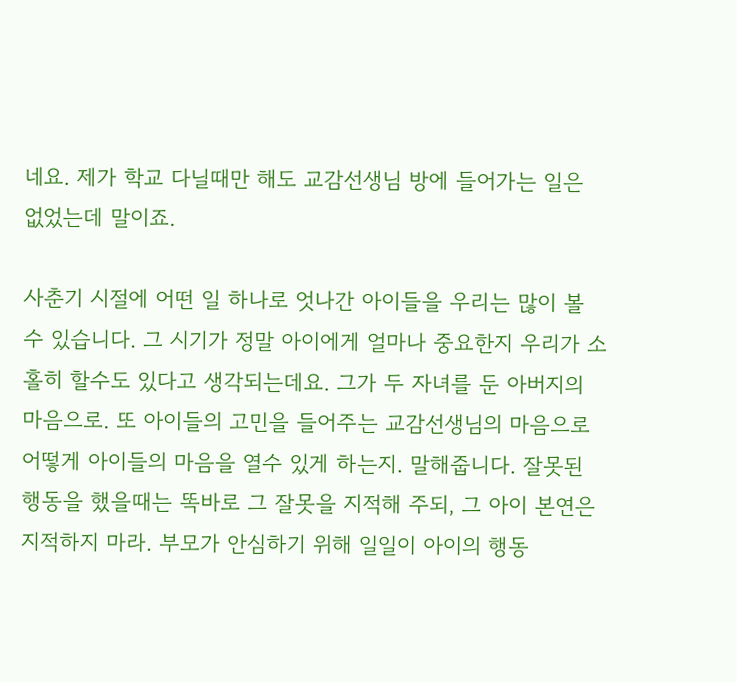네요. 제가 학교 다닐때만 해도 교감선생님 방에 들어가는 일은 없었는데 말이죠.

사춘기 시절에 어떤 일 하나로 엇나간 아이들을 우리는 많이 볼 수 있습니다. 그 시기가 정말 아이에게 얼마나 중요한지 우리가 소홀히 할수도 있다고 생각되는데요. 그가 두 자녀를 둔 아버지의 마음으로. 또 아이들의 고민을 들어주는 교감선생님의 마음으로 어떻게 아이들의 마음을 열수 있게 하는지. 말해줍니다. 잘못된 행동을 했을때는 똑바로 그 잘못을 지적해 주되, 그 아이 본연은 지적하지 마라. 부모가 안심하기 위해 일일이 아이의 행동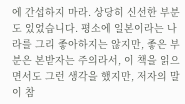에 간섭하지 마라. 상당히 신선한 부분도 있었습니다. 평소에 일본이라는 나라를 그리 좋아하지는 않지만, 좋은 부분은 본받자는 주의라서, 이 책을 읽으면서도 그런 생각을 했지만, 저자의 말이 참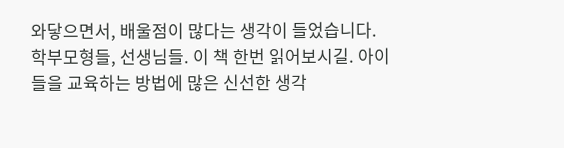와닿으면서, 배울점이 많다는 생각이 들었습니다. 학부모형들, 선생님들. 이 책 한번 읽어보시길. 아이들을 교육하는 방법에 많은 신선한 생각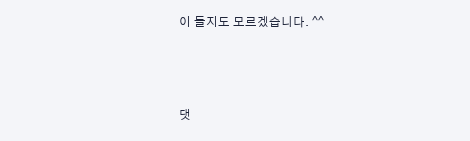이 들지도 모르겠습니다. ^^



댓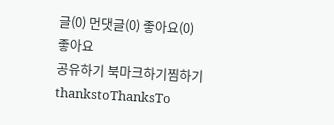글(0) 먼댓글(0) 좋아요(0)
좋아요
공유하기 북마크하기찜하기 thankstoThanksTo